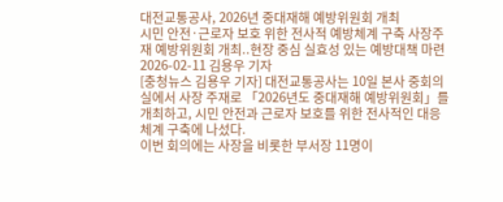대전교통공사, 2026년 중대재해 예방위원회 개최
시민 안전·근로자 보호 위한 전사적 예방체계 구축 사장주재 예방위원회 개최..현장 중심 실효성 있는 예방대책 마련
2026-02-11 김용우 기자
[충청뉴스 김용우 기자] 대전교통공사는 10일 본사 중회의실에서 사장 주재로 「2026년도 중대재해 예방위원회」를 개최하고, 시민 안전과 근로자 보호를 위한 전사적인 대응 체계 구축에 나섰다.
이번 회의에는 사장을 비롯한 부서장 11명이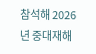참석해 2026년 중대재해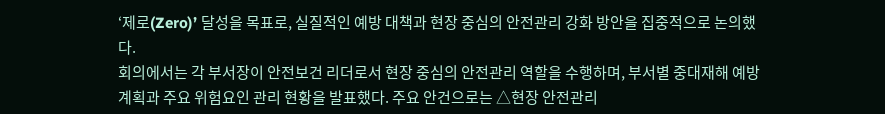‘제로(Zero)’ 달성을 목표로, 실질적인 예방 대책과 현장 중심의 안전관리 강화 방안을 집중적으로 논의했다.
회의에서는 각 부서장이 안전보건 리더로서 현장 중심의 안전관리 역할을 수행하며, 부서별 중대재해 예방 계획과 주요 위험요인 관리 현황을 발표했다. 주요 안건으로는 △현장 안전관리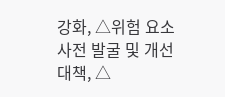강화, △위험 요소 사전 발굴 및 개선 대책, △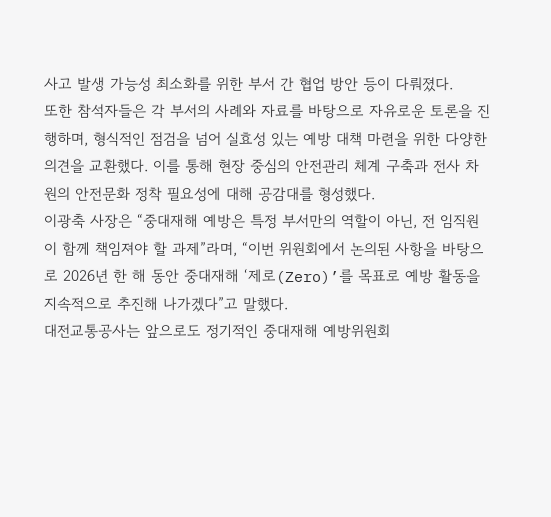사고 발생 가능성 최소화를 위한 부서 간 협업 방안 등이 다뤄졌다.
또한 참석자들은 각 부서의 사례와 자료를 바탕으로 자유로운 토론을 진행하며, 형식적인 점검을 넘어 실효성 있는 예방 대책 마련을 위한 다양한 의견을 교환했다. 이를 통해 현장 중심의 안전관리 체계 구축과 전사 차원의 안전문화 정착 필요성에 대해 공감대를 형성했다.
이광축 사장은 “중대재해 예방은 특정 부서만의 역할이 아닌, 전 임직원이 함께 책임져야 할 과제”라며, “이번 위원회에서 논의된 사항을 바탕으로 2026년 한 해 동안 중대재해 ‘제로(Zero)’를 목표로 예방 활동을 지속적으로 추진해 나가겠다”고 말했다.
대전교통공사는 앞으로도 정기적인 중대재해 예방위원회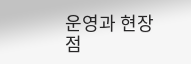운영과 현장 점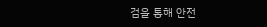검을 통해 안전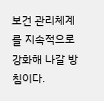보건 관리체계를 지속적으로 강화해 나갈 방침이다.